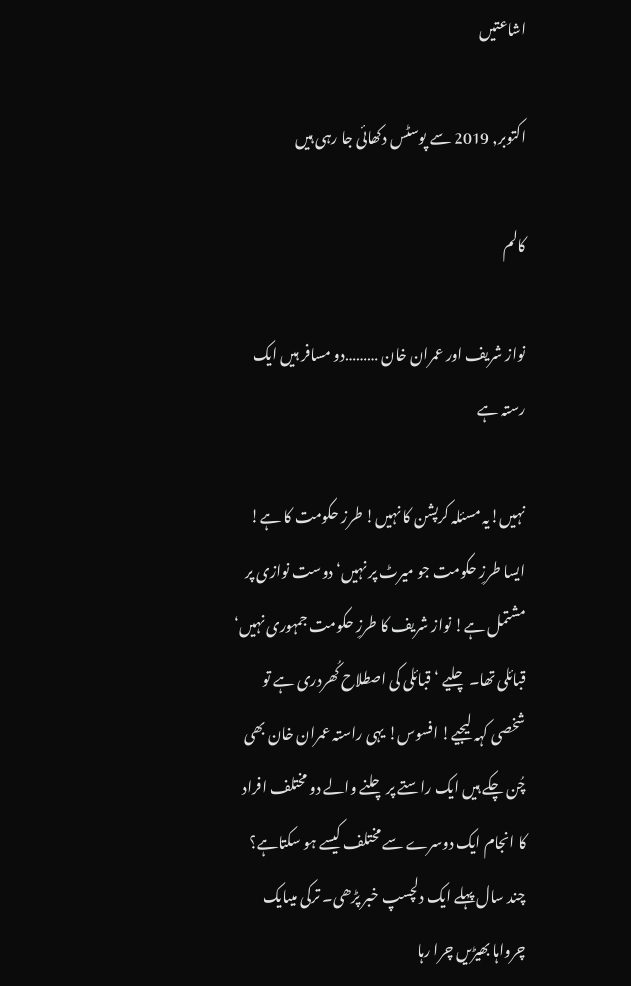اشاعتیں

اکتوبر, 2019 سے پوسٹس دکھائی جا رہی ہیں

کالم

نواز شریف اور عمران خان ………دو مسافر ہیں ایک رستہ ہے

نہیں!یہ مسئلہ کرپشن کا نہیں! طرز حکومت کا ہے!  ایسا طرزِ حکومت جو میرٹ پر نہیں‘ دوست نوازی پر مشتمل ہے! نواز شریف کا طرزِ حکومت جمہوری نہیں‘ قبائلی تھا۔ چلیے ‘ قبائلی کی اصطلاح کُھردری ہے تو شخصی کہہ لیجیے! افسوس! یہی راستہ عمران خان بھی چُن چکے ہیں ایک راستے پر چلنے والے دو مختلف افراد کا انجام ایک دوسرے سے مختلف کیسے ہو سکتاہے؟ چند سال پہلے ایک دلچسپ خبر پڑھی۔ ترکی میںایک چرواہا بھیڑیں چرا رہا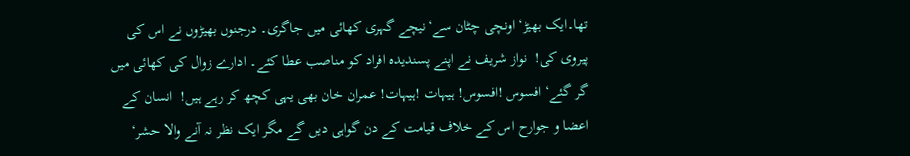تھا۔ایک بھیڑ‘ اونچی چٹان سے‘نیچے گہری کھائی میں جاگری۔ درجنوں بھیڑوں نے اس کی پیروی کی!  نواز شریف نے اپنے پسندیدہ افراد کو مناصب عطا کئے۔ ادارے زوال کی کھائی میں گر گئے‘ افسوس !افسوس! ہیہات !ہیہات! عمران خان بھی یہی کچھ کر رہے ہیں!  انسان کے اعضا و جوارح اس کے خلاف قیامت کے دن گواہی دیں گے مگر ایک نظر نہ آنے والا حشر‘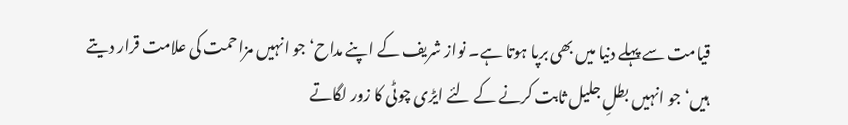قیامت سے پہلے دنیا میں بھی برپا ہوتا ہے۔ نواز شریف کے اپنے مداح‘ جو انہیں مزاحمت کی علامت قرار دیتے ہیں‘ جو انہیں بطلِ جلیل ثابت کرنے کے لئے ایڑی چوٹی کا زور لگاتے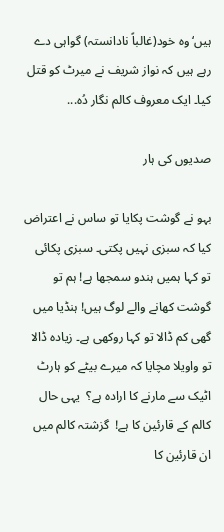ہیں‘ وہ خود(غالباً نادانستہ) گواہی دے رہے ہیں کہ نواز شریف نے میرٹ کو قتل کیا۔ ایک معروف کالم نگار دُہ...

صدیوں کی ہار

بہو نے گوشت پکایا تو ساس نے اعتراض کیا کہ سبزی نہیں پکتی۔ سبزی پکائی تو کہا ہمیں ہندو سمجھا ہے! ہم تو گوشت کھانے والے لوگ ہیں! ہنڈیا میں گھی کم ڈالا تو کہا روکھی ہے۔ زیادہ ڈالا تو واویلا مچایا کہ میرے بیٹے کو ہارٹ اٹیک سے مارنے کا ارادہ ہے؟  یہی حال کالم کے قارئین کا ہے!  گزشتہ کالم میں ان قارئین کا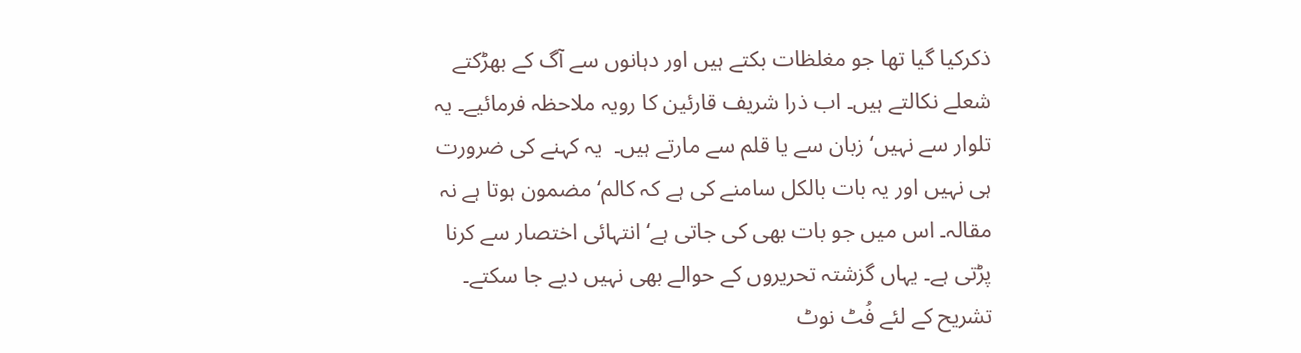ذکرکیا گیا تھا جو مغلظات بکتے ہیں اور دہانوں سے آگ کے بھڑکتے شعلے نکالتے ہیں۔ اب ذرا شریف قارئین کا رویہ ملاحظہ فرمائیے۔ یہ تلوار سے نہیں‘ زبان سے یا قلم سے مارتے ہیں۔  یہ کہنے کی ضرورت ہی نہیں اور یہ بات بالکل سامنے کی ہے کہ کالم‘ مضمون ہوتا ہے نہ مقالہ۔ اس میں جو بات بھی کی جاتی ہے‘ انتہائی اختصار سے کرنا پڑتی ہے۔ یہاں گزشتہ تحریروں کے حوالے بھی نہیں دیے جا سکتے۔ تشریح کے لئے فُٹ نوٹ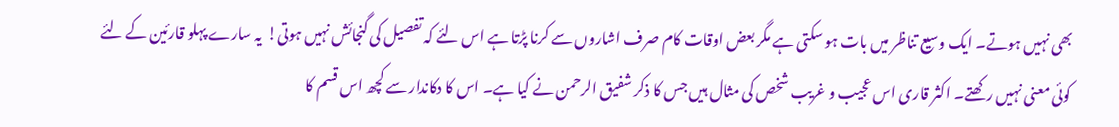بھی نہیں ہوتے۔ ایک وسیع تناظر میں بات ہو سکتی ہے مگر بعض اوقات کام صرف اشاروں سے کرنا پڑتا ہے اس لئے کہ تفصیل کی گنجائش نہیں ہوتی!  یہ سارے پہلو قارئین کے لئے کوئی معنی نہیں رکھتے۔ اکثر قاری اس عجیب و غریب شخص کی مثال ہیں جس کا ذکر شفیق الرحمن نے کیا ہے۔ اس کا دکاندار سے کچھ اس قسم کا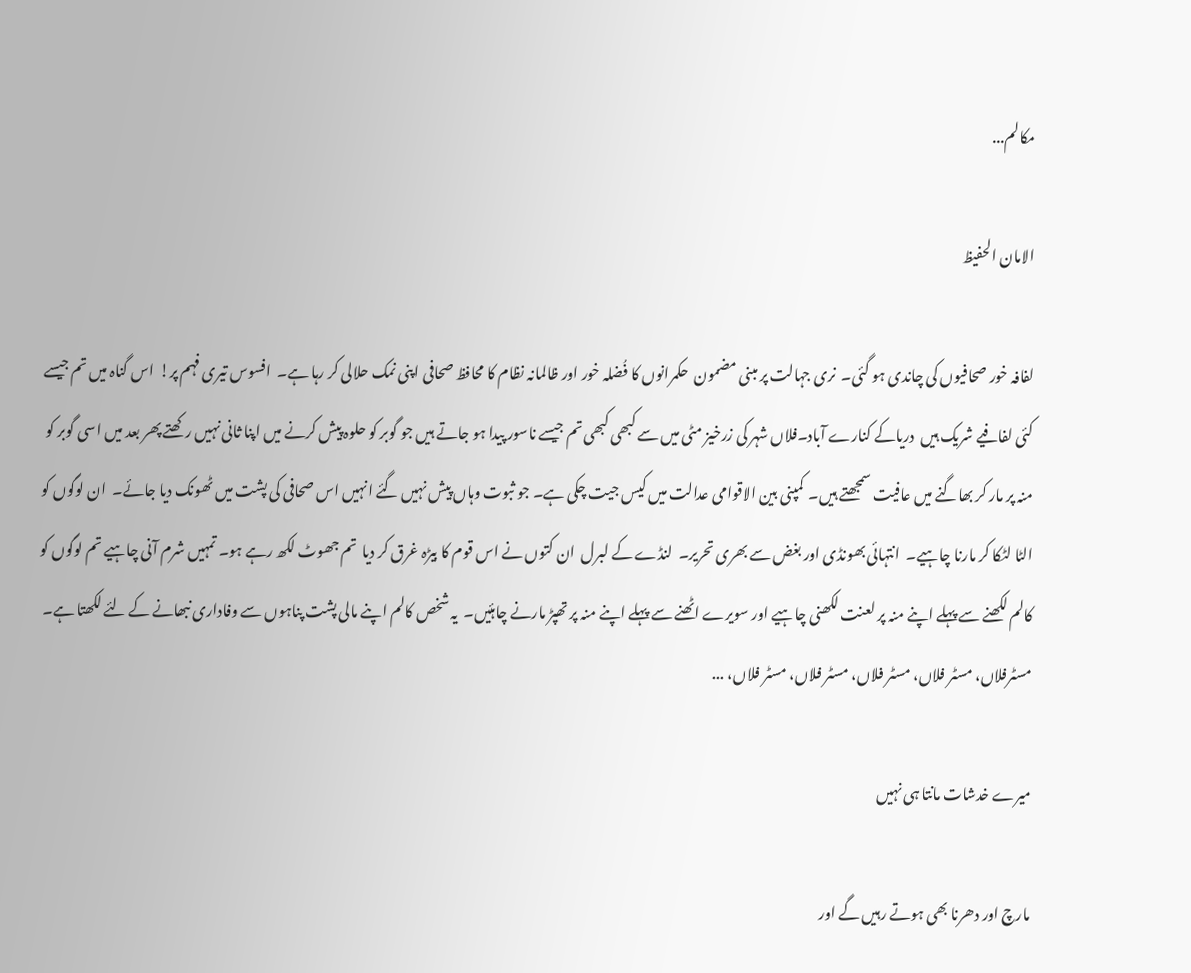مکالم...

الامان الحفیظ

لفافہ خور صحافیوں کی چاندی ہو گئی۔  نری جہالت پر مبنی مضمون  حکمرانوں کا فُضلہ خور اور ظالمانہ نظام کا محافظ صحافی اپنی نمک حلالی کر رہا ہے۔  افسوس تیری فہم پر!  اس گناہ میں تم جیسے کئی لفافیے شریک ہیں  دریاکے کنارے آباد۔فلاں شہر کی زرخیز مٹی میں سے کبھی کبھی تم جیسے ناسور پیدا ہو جاتے ہیں جو گوبر کو حلوہ پیش کرنے میں اپنا ثانی نہیں رکھتے پھر بعد میں اسی گوبر کو منہ پر مار کر بھاگنے میں عافیت سمجھتے ہیں۔  کمپنی بین الاقوامی عدالت میں کیس جیت چکی ہے۔ جو ثبوت وہاں پیش نہیں گئے انہیں اس صحافی کی پشت میں ٹھونک دیا جائے۔  ان لوگوں کو الٹا لٹکا کر مارنا چاہیے۔  انتہائی بھونڈی اور بغض سے بھری تحریر۔  لنڈے کے لبرل  ان کتوں نے اس قوم کا بیڑہ غرق کر دیا  تم جھوٹ لکھ رہے ہو۔ تمہیں شرم آنی چاہیے تم لوگوں کو کالم لکھنے سے پہلے اپنے منہ پر لعنت لکھنی چاہیے اور سویرے اٹھنے سے پہلے اپنے منہ پر تھپڑ مارنے چاہئیں۔  یہ شخص کالم اپنے مالی پشت پناہوں سے وفاداری نبھانے کے لئے لکھتا ہے۔  مسٹرفلاں، مسٹر فلاں، مسٹر فلاں، مسٹر فلاں، مسٹر فلاں، ...

میرے خدشات مانتا ہی نہیں

مارچ اور دھرنا بھی ہوتے رہیں گے اور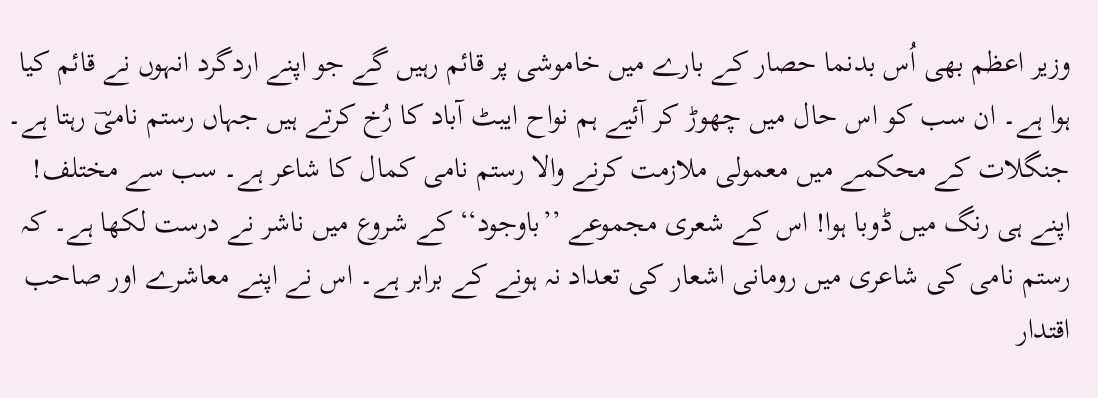وزیر اعظم بھی اُس بدنما حصار کے بارے میں خاموشی پر قائم رہیں گے جو اپنے اردگرد انہوں نے قائم کیا ہوا ہے۔ ان سب کو اس حال میں چھوڑ کر آئیے ہم نواح ایبٹ آباد کا رُخ کرتے ہیں جہاں رستم نامیؔ رہتا ہے۔  جنگلات کے محکمے میں معمولی ملازمت کرنے والا رستم نامی کمال کا شاعر ہے۔ سب سے مختلف! اپنے ہی رنگ میں ڈوبا ہوا! اس کے شعری مجموعے ’’باوجود‘‘ کے شروع میں ناشر نے درست لکھا ہے۔ کہ رستم نامی کی شاعری میں رومانی اشعار کی تعداد نہ ہونے کے برابر ہے۔ اس نے اپنے معاشرے اور صاحب اقتدار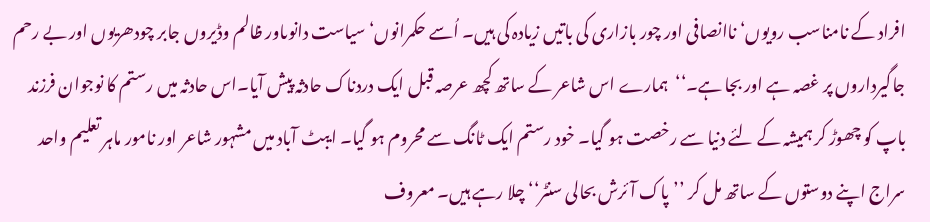افراد کے نامناسب رویوں‘ ناانصافی اور چور بازاری کی باتیں زیادہ کی ہیں۔ اُسے حکمرانوں‘ سیاست دانوںاور ظالم وڈیروں جابر چودھریوں اور بے رحم جاگیرداروں پر غصہ ہے اور بجا ہے۔‘‘  ہمارے اس شاعر کے ساتھ کچھ عرصہ قبل ایک دردناک حادثہ پیش آیا۔اس حادثہ میں رستم کا نوجوان فرزند باپ کو چھوڑ کر ہمیشہ کے لئے دنیا سے رخصت ہو گیا۔ خود رستم ایک ٹانگ سے محروم ہو گیا۔ ایبٹ آباد میں مشہور شاعر اور نامور ماہر تعلیم واحد سراج اپنے دوستوں کے ساتھ مل کر ’’پاک آئرش بحالی سنٹر‘‘ چلا رہے ہیں۔ معروف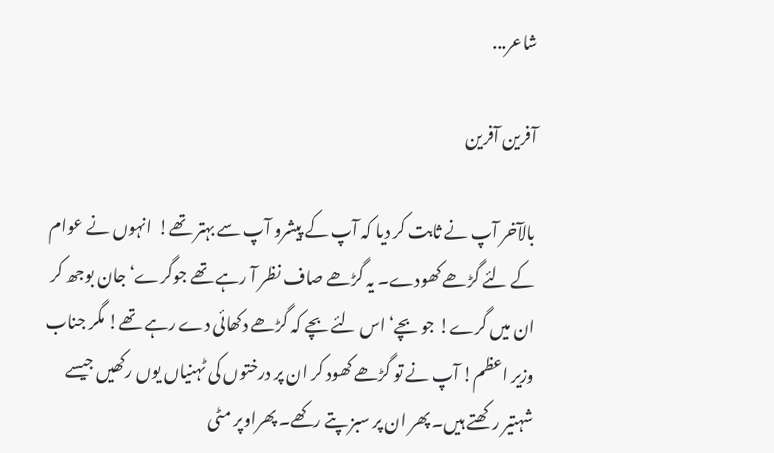شاعر...

آفرین آفرین

بالآخر آپ نے ثابت کر دیا کہ آپ کے پیشرو آپ سے بہتر تھے!  انہوں نے عوام کے لئے گڑھے کھودے۔ یہ گڑھے صاف نظر آ رہے تھے جوگرے‘ جان بوجھ کر ان میں گرے! جو بچے‘ اس لئے بچے کہ گڑھے دکھائی دے رہے تھے! مگر جناب وزیر اعظم! آپ نے تو گڑھے کھود کر ان پر درختوں کی ٹہنیاں یوں رکھیں جیسے شہتیر رکھتے ہیں۔ پھر ان پر سبز پتے رکھے۔ پھراوپر مٹی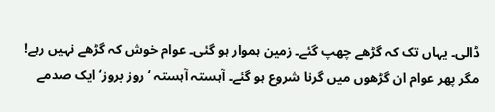ڈالی۔ یہاں تک کہ گڑھے چھپ گئے۔ زمین ہموار ہو گئی۔ عوام خوش کہ گڑھے نہیں رہے! مگر پھر عوام ان گڑھوں میں گرنا شروع ہو گئے۔ آہستہ آہستہ ‘ روز بروز‘ ایک صدمے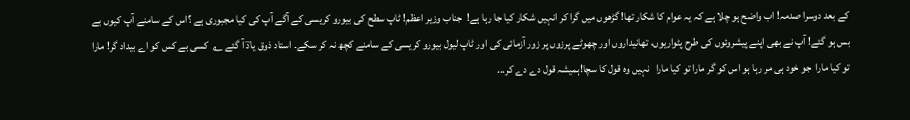کے بعد دوسرا صدمہ! اب واضح ہو چلا ہے کہ یہ عوام کا شکار تھا! گڑھوں میں گرا کر انہیں شکار کیا جا رہا ہے!  جناب وزیر اعظم! ٹاپ سطح کی بیورو کریسی کے آگے آپ کی کیا مجبوری ہے ؟اس کے سامنے آپ کیوں بے بس ہو گئے! آپ نے بھی اپنے پیشروئوں کی طرح پٹواریوں، تھانیداروں اور چھوٹے پرزوں پر زور آزمائی کی اور ٹاپ لیول بیورو کریسی کے سامنے کچھ نہ کر سکے۔ استاد ذوق یادؔ آ گئے ؎  کسی بے کس کو اے بیداد گر! مارا تو کیا مارا  جو خود ہی مر رہا ہو اس کو گر مارا تو کیا مارا   نہیں وہ قول کا سچا!ہمیشہ قول دے دے کر...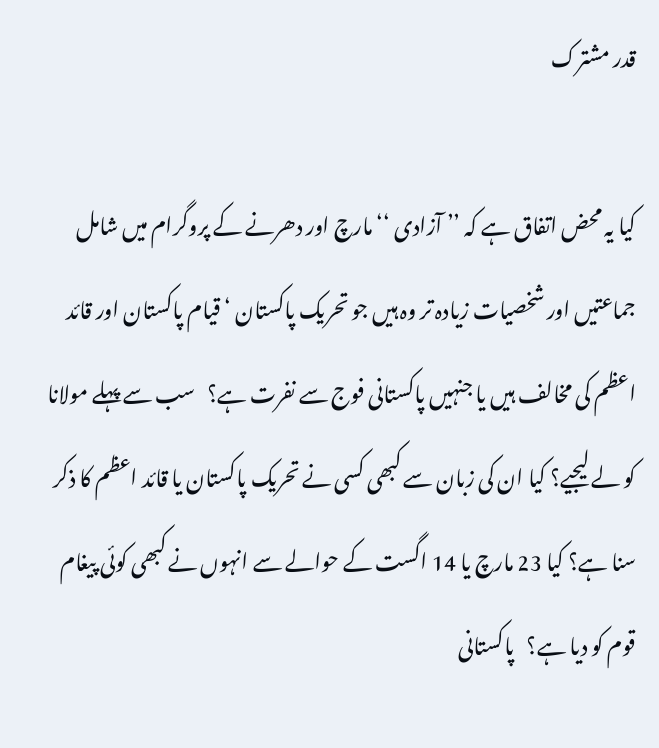قدر مشترک

کیا یہ محض اتفاق ہے کہ ’’ آزادی ‘‘ مارچ اور دھرنے کے پروگرام میں شامل جماعتیں اور شخصیات زیادہ تر وہ ہیں جو تحریک پاکستان ‘ قیام پاکستان اور قائد اعظم کی مخالف ہیں یا جنہیں پاکستانی فوج سے نفرت ہے؟   سب سے پہلے مولانا کو لے لیجیے؟ کیا ان کی زبان سے کبھی کسی نے تحریک پاکستان یا قائد اعظم کا ذکر سنا ہے؟ کیا 23 مارچ یا 14 اگست کے حوالے سے انہوں نے کبھی کوئی پیغام قوم کو دیا ہے؟   پاکستانی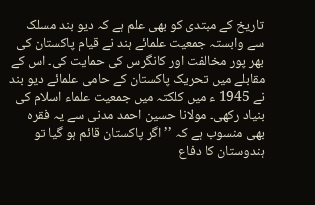تاریخ کے مبتدی کو بھی علم ہے کہ دیو بند مسلک سے وابستہ جمعیت علمائے ہند نے قیام پاکستان کی بھر پور مخالفت اور کانگرس کی حمایت کی۔ اس کے مقابلے میں تحریک پاکستان کے حامی علمائے دیو بند نے 1945 ء میں کلکتہ میں جمعیت علماء اسلام کی بنیاد رکھی۔ مولانا حسین احمد مدنی سے یہ فقرہ بھی منسوب ہے کہ ’’ اگر پاکستان قائم ہو گیا تو ہندوستان کا دفاع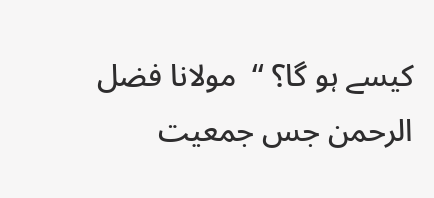کیسے ہو گا؟ ‘‘  مولانا فضل الرحمن جس جمعیت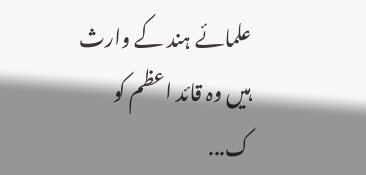علمائے ہند کے وارث ہیں وہ قائد اعظم کو ک...